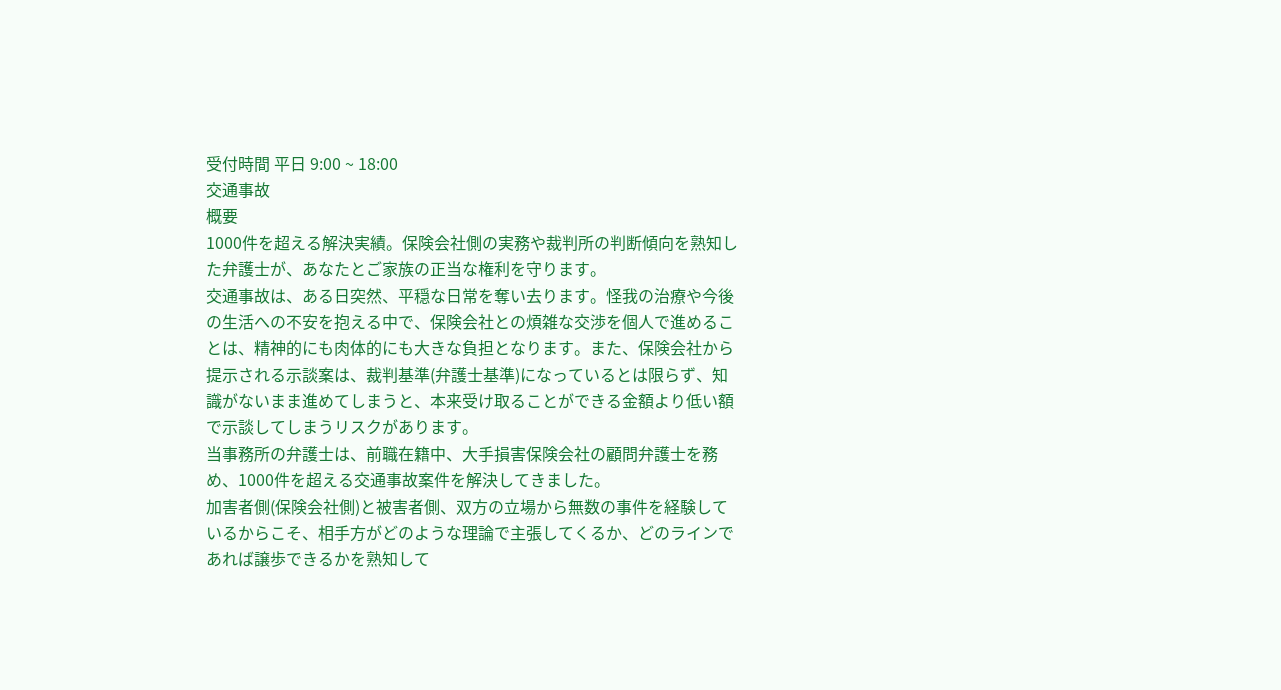受付時間 平日 9:00 ~ 18:00
交通事故
概要
1000件を超える解決実績。保険会社側の実務や裁判所の判断傾向を熟知した弁護士が、あなたとご家族の正当な権利を守ります。
交通事故は、ある日突然、平穏な日常を奪い去ります。怪我の治療や今後の生活への不安を抱える中で、保険会社との煩雑な交渉を個人で進めることは、精神的にも肉体的にも大きな負担となります。また、保険会社から提示される示談案は、裁判基準(弁護士基準)になっているとは限らず、知識がないまま進めてしまうと、本来受け取ることができる金額より低い額で示談してしまうリスクがあります。
当事務所の弁護士は、前職在籍中、大手損害保険会社の顧問弁護士を務め、1000件を超える交通事故案件を解決してきました。
加害者側(保険会社側)と被害者側、双方の立場から無数の事件を経験しているからこそ、相手方がどのような理論で主張してくるか、どのラインであれば譲歩できるかを熟知して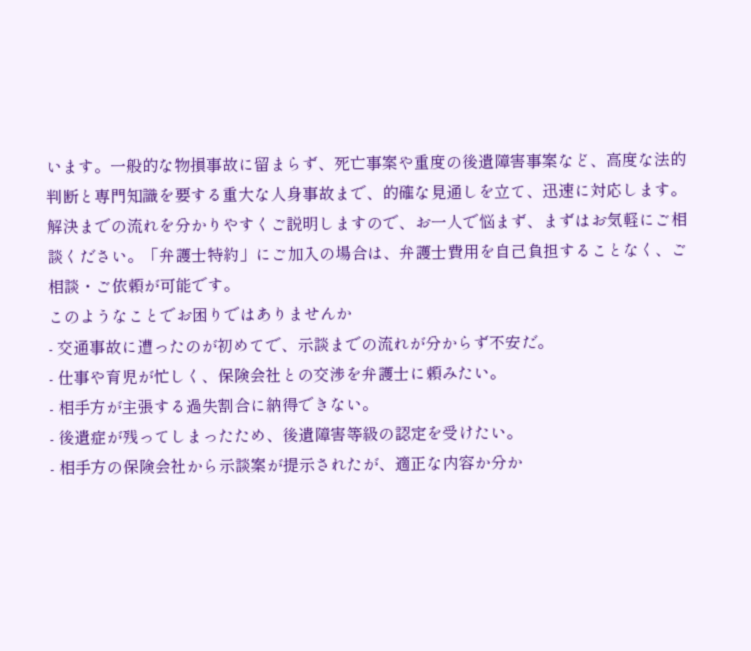います。一般的な物損事故に留まらず、死亡事案や重度の後遺障害事案など、高度な法的判断と専門知識を要する重大な人身事故まで、的確な見通しを立て、迅速に対応します。
解決までの流れを分かりやすくご説明しますので、お一人で悩まず、まずはお気軽にご相談ください。「弁護士特約」にご加入の場合は、弁護士費用を自己負担することなく、ご相談・ご依頼が可能です。
このようなことでお困りではありませんか
- 交通事故に遭ったのが初めてで、示談までの流れが分からず不安だ。
- 仕事や育児が忙しく、保険会社との交渉を弁護士に頼みたい。
- 相手方が主張する過失割合に納得できない。
- 後遺症が残ってしまったため、後遺障害等級の認定を受けたい。
- 相手方の保険会社から示談案が提示されたが、適正な内容か分か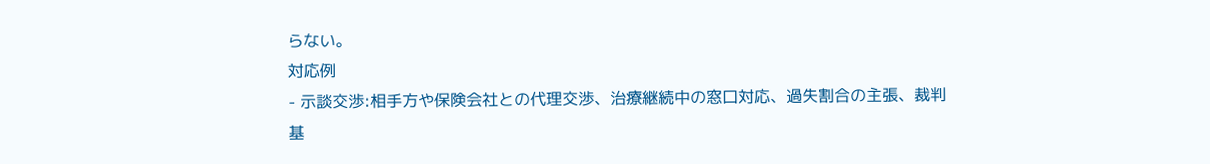らない。
対応例
- 示談交渉:相手方や保険会社との代理交渉、治療継続中の窓口対応、過失割合の主張、裁判基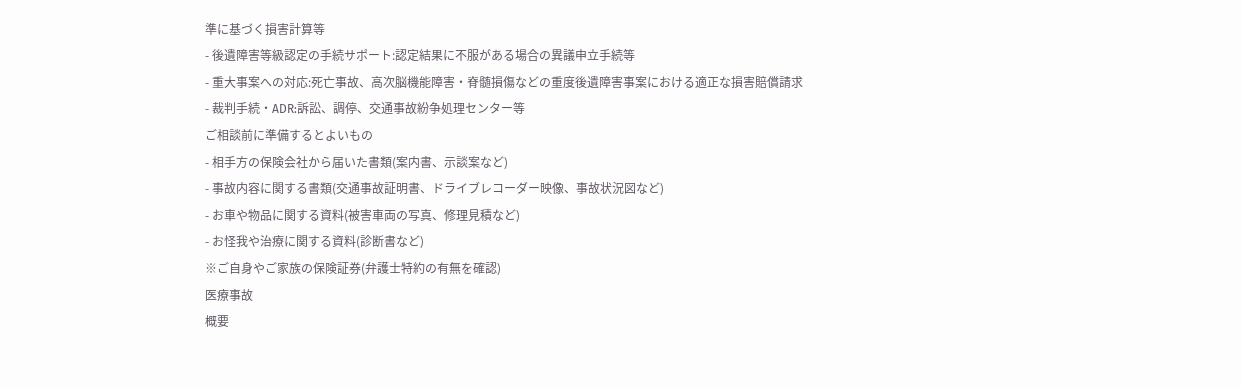準に基づく損害計算等
- 後遺障害等級認定の手続サポート:認定結果に不服がある場合の異議申立手続等
- 重大事案への対応:死亡事故、高次脳機能障害・脊髄損傷などの重度後遺障害事案における適正な損害賠償請求
- 裁判手続・ADR:訴訟、調停、交通事故紛争処理センター等
ご相談前に準備するとよいもの
- 相手方の保険会社から届いた書類(案内書、示談案など)
- 事故内容に関する書類(交通事故証明書、ドライブレコーダー映像、事故状況図など)
- お車や物品に関する資料(被害車両の写真、修理見積など)
- お怪我や治療に関する資料(診断書など)
※ご自身やご家族の保険証券(弁護士特約の有無を確認)
医療事故
概要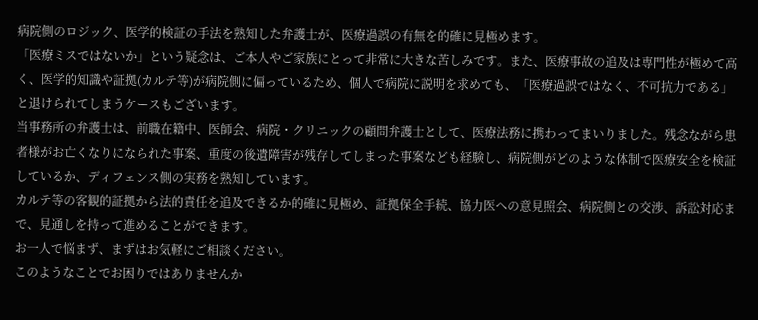病院側のロジック、医学的検証の手法を熟知した弁護士が、医療過誤の有無を的確に見極めます。
「医療ミスではないか」という疑念は、ご本人やご家族にとって非常に大きな苦しみです。また、医療事故の追及は専門性が極めて高く、医学的知識や証拠(カルテ等)が病院側に偏っているため、個人で病院に説明を求めても、「医療過誤ではなく、不可抗力である」と退けられてしまうケースもございます。
当事務所の弁護士は、前職在籍中、医師会、病院・クリニックの顧問弁護士として、医療法務に携わってまいりました。残念ながら患者様がお亡くなりになられた事案、重度の後遺障害が残存してしまった事案なども経験し、病院側がどのような体制で医療安全を検証しているか、ディフェンス側の実務を熟知しています。
カルテ等の客観的証拠から法的責任を追及できるか的確に見極め、証拠保全手続、協力医への意見照会、病院側との交渉、訴訟対応まで、見通しを持って進めることができます。
お一人で悩まず、まずはお気軽にご相談ください。
このようなことでお困りではありませんか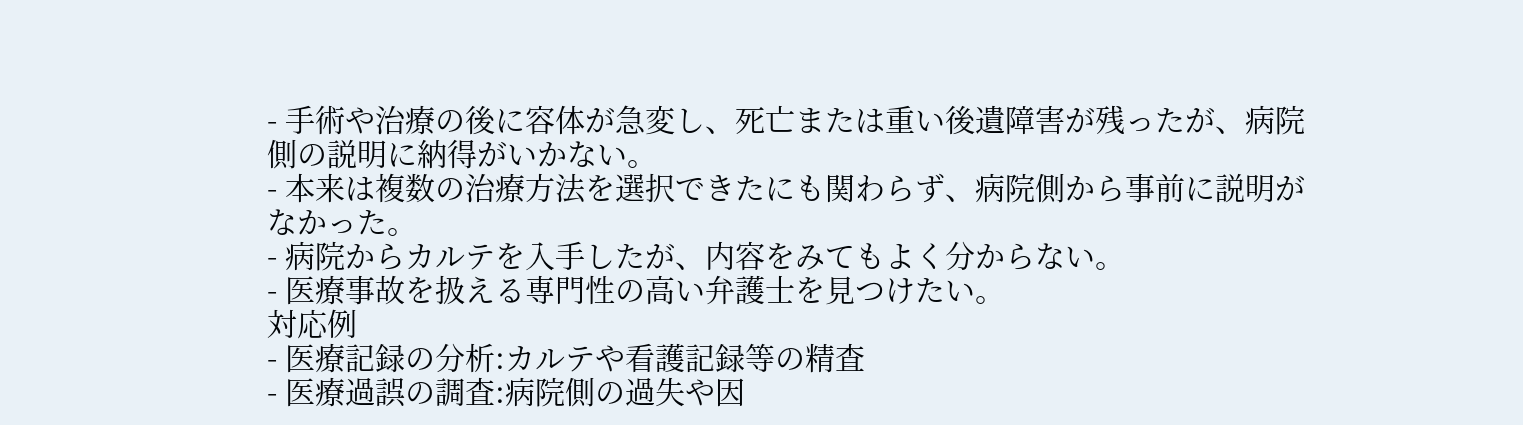- 手術や治療の後に容体が急変し、死亡または重い後遺障害が残ったが、病院側の説明に納得がいかない。
- 本来は複数の治療方法を選択できたにも関わらず、病院側から事前に説明がなかった。
- 病院からカルテを入手したが、内容をみてもよく分からない。
- 医療事故を扱える専門性の高い弁護士を見つけたい。
対応例
- 医療記録の分析:カルテや看護記録等の精査
- 医療過誤の調査:病院側の過失や因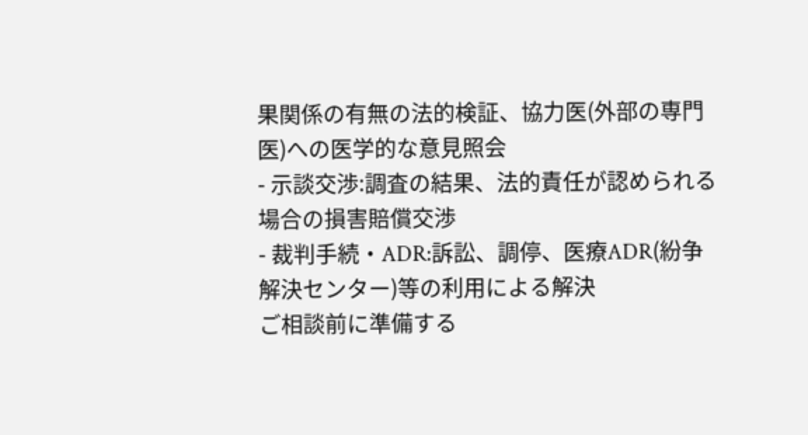果関係の有無の法的検証、協力医(外部の専門医)への医学的な意見照会
- 示談交渉:調査の結果、法的責任が認められる場合の損害賠償交渉
- 裁判手続・ADR:訴訟、調停、医療ADR(紛争解決センター)等の利用による解決
ご相談前に準備する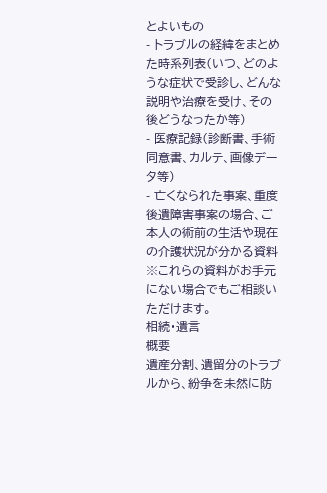とよいもの
- トラブルの経緯をまとめた時系列表(いつ、どのような症状で受診し、どんな説明や治療を受け、その後どうなったか等)
- 医療記録(診断書、手術同意書、カルテ、画像データ等)
- 亡くなられた事案、重度後遺障害事案の場合、ご本人の術前の生活や現在の介護状況が分かる資料
※これらの資料がお手元にない場合でもご相談いただけます。
相続・遺言
概要
遺産分割、遺留分のトラブルから、紛争を未然に防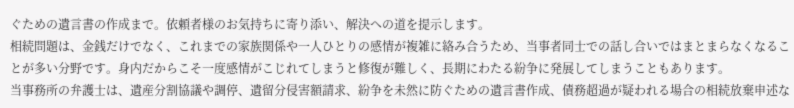ぐための遺言書の作成まで。依頼者様のお気持ちに寄り添い、解決への道を提示します。
相続問題は、金銭だけでなく、これまでの家族関係や一人ひとりの感情が複雑に絡み合うため、当事者同士での話し合いではまとまらなくなることが多い分野です。身内だからこそ一度感情がこじれてしまうと修復が難しく、長期にわたる紛争に発展してしまうこともあります。
当事務所の弁護士は、遺産分割協議や調停、遺留分侵害額請求、紛争を未然に防ぐための遺言書作成、債務超過が疑われる場合の相続放棄申述な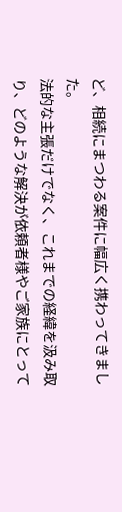ど、相続にまつわる案件に幅広く携わってきました。
法的な主張だけでなく、これまでの経緯を汲み取り、どのような解決が依頼者様やご家族にとって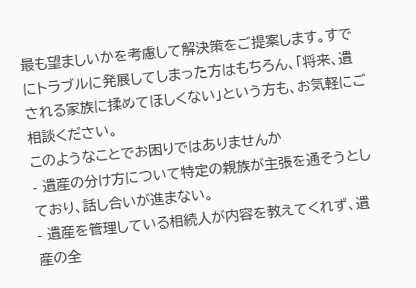最も望ましいかを考慮して解決策をご提案します。すでにトラブルに発展してしまった方はもちろん、「将来、遺される家族に揉めてほしくない」という方も、お気軽にご相談ください。
このようなことでお困りではありませんか
- 遺産の分け方について特定の親族が主張を通そうとしており、話し合いが進まない。
- 遺産を管理している相続人が内容を教えてくれず、遺産の全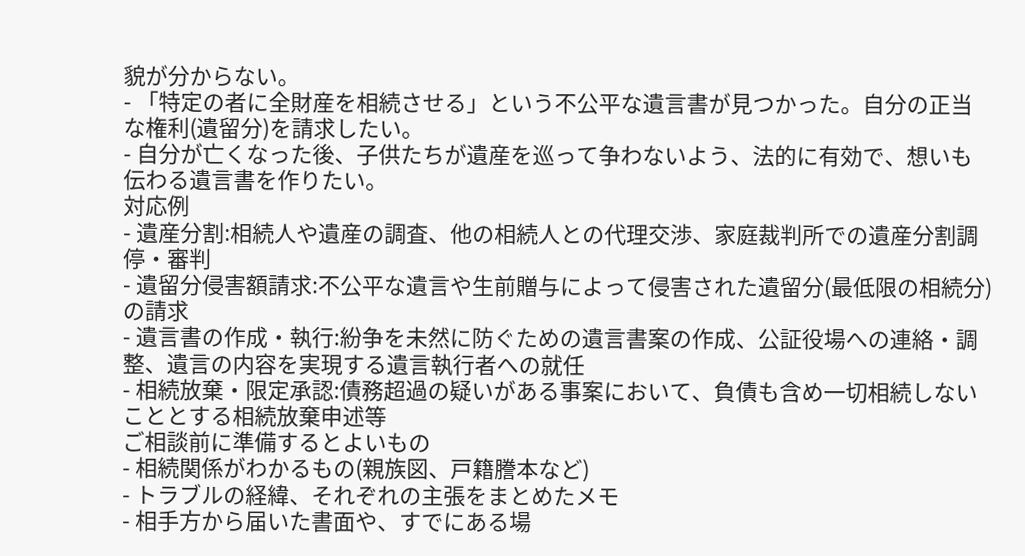貌が分からない。
- 「特定の者に全財産を相続させる」という不公平な遺言書が見つかった。自分の正当な権利(遺留分)を請求したい。
- 自分が亡くなった後、子供たちが遺産を巡って争わないよう、法的に有効で、想いも伝わる遺言書を作りたい。
対応例
- 遺産分割:相続人や遺産の調査、他の相続人との代理交渉、家庭裁判所での遺産分割調停・審判
- 遺留分侵害額請求:不公平な遺言や生前贈与によって侵害された遺留分(最低限の相続分)の請求
- 遺言書の作成・執行:紛争を未然に防ぐための遺言書案の作成、公証役場への連絡・調整、遺言の内容を実現する遺言執行者への就任
- 相続放棄・限定承認:債務超過の疑いがある事案において、負債も含め一切相続しないこととする相続放棄申述等
ご相談前に準備するとよいもの
- 相続関係がわかるもの(親族図、戸籍謄本など)
- トラブルの経緯、それぞれの主張をまとめたメモ
- 相手方から届いた書面や、すでにある場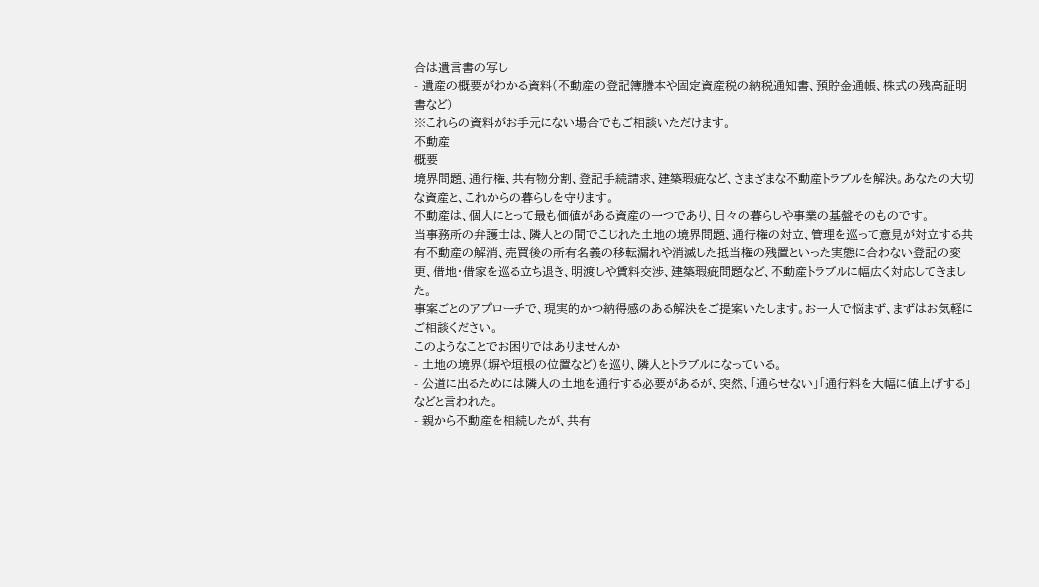合は遺言書の写し
- 遺産の概要がわかる資料(不動産の登記簿謄本や固定資産税の納税通知書、預貯金通帳、株式の残高証明書など)
※これらの資料がお手元にない場合でもご相談いただけます。
不動産
概要
境界問題、通行権、共有物分割、登記手続請求、建築瑕疵など、さまざまな不動産トラブルを解決。あなたの大切な資産と、これからの暮らしを守ります。
不動産は、個人にとって最も価値がある資産の一つであり、日々の暮らしや事業の基盤そのものです。
当事務所の弁護士は、隣人との間でこじれた土地の境界問題、通行権の対立、管理を巡って意見が対立する共有不動産の解消、売買後の所有名義の移転漏れや消滅した抵当権の残置といった実態に合わない登記の変更、借地・借家を巡る立ち退き、明渡しや賃料交渉、建築瑕疵問題など、不動産トラブルに幅広く対応してきました。
事案ごとのアプローチで、現実的かつ納得感のある解決をご提案いたします。お一人で悩まず、まずはお気軽にご相談ください。
このようなことでお困りではありませんか
- 土地の境界(塀や垣根の位置など)を巡り、隣人とトラブルになっている。
- 公道に出るためには隣人の土地を通行する必要があるが、突然、「通らせない」「通行料を大幅に値上げする」などと言われた。
- 親から不動産を相続したが、共有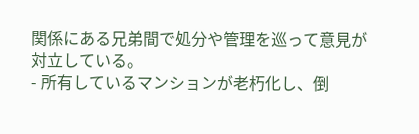関係にある兄弟間で処分や管理を巡って意見が対立している。
- 所有しているマンションが老朽化し、倒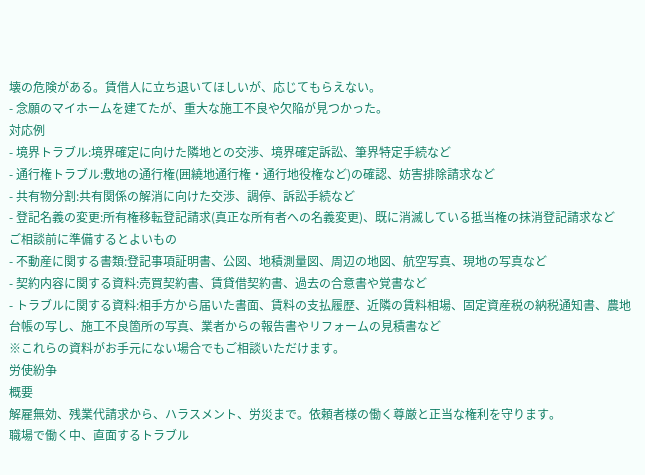壊の危険がある。賃借人に立ち退いてほしいが、応じてもらえない。
- 念願のマイホームを建てたが、重大な施工不良や欠陥が見つかった。
対応例
- 境界トラブル:境界確定に向けた隣地との交渉、境界確定訴訟、筆界特定手続など
- 通行権トラブル:敷地の通行権(囲繞地通行権・通行地役権など)の確認、妨害排除請求など
- 共有物分割:共有関係の解消に向けた交渉、調停、訴訟手続など
- 登記名義の変更:所有権移転登記請求(真正な所有者への名義変更)、既に消滅している抵当権の抹消登記請求など
ご相談前に準備するとよいもの
- 不動産に関する書類:登記事項証明書、公図、地積測量図、周辺の地図、航空写真、現地の写真など
- 契約内容に関する資料:売買契約書、賃貸借契約書、過去の合意書や覚書など
- トラブルに関する資料:相手方から届いた書面、賃料の支払履歴、近隣の賃料相場、固定資産税の納税通知書、農地台帳の写し、施工不良箇所の写真、業者からの報告書やリフォームの見積書など
※これらの資料がお手元にない場合でもご相談いただけます。
労使紛争
概要
解雇無効、残業代請求から、ハラスメント、労災まで。依頼者様の働く尊厳と正当な権利を守ります。
職場で働く中、直面するトラブル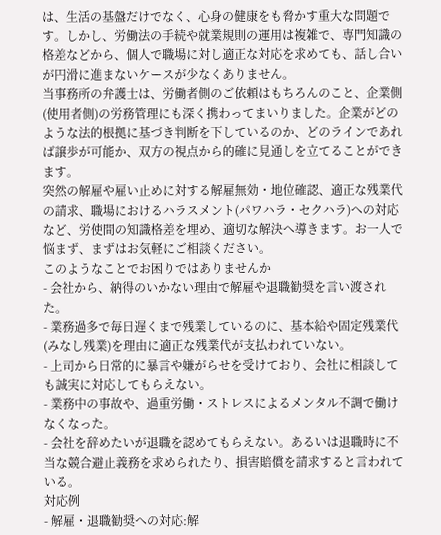は、生活の基盤だけでなく、心身の健康をも脅かす重大な問題です。しかし、労働法の手続や就業規則の運用は複雑で、専門知識の格差などから、個人で職場に対し適正な対応を求めても、話し合いが円滑に進まないケースが少なくありません。
当事務所の弁護士は、労働者側のご依頼はもちろんのこと、企業側(使用者側)の労務管理にも深く携わってまいりました。企業がどのような法的根拠に基づき判断を下しているのか、どのラインであれば譲歩が可能か、双方の視点から的確に見通しを立てることができます。
突然の解雇や雇い止めに対する解雇無効・地位確認、適正な残業代の請求、職場におけるハラスメント(パワハラ・セクハラ)への対応など、労使間の知識格差を埋め、適切な解決へ導きます。お一人で悩まず、まずはお気軽にご相談ください。
このようなことでお困りではありませんか
- 会社から、納得のいかない理由で解雇や退職勧奨を言い渡された。
- 業務過多で毎日遅くまで残業しているのに、基本給や固定残業代(みなし残業)を理由に適正な残業代が支払われていない。
- 上司から日常的に暴言や嫌がらせを受けており、会社に相談しても誠実に対応してもらえない。
- 業務中の事故や、過重労働・ストレスによるメンタル不調で働けなくなった。
- 会社を辞めたいが退職を認めてもらえない。あるいは退職時に不当な競合避止義務を求められたり、損害賠償を請求すると言われている。
対応例
- 解雇・退職勧奨への対応:解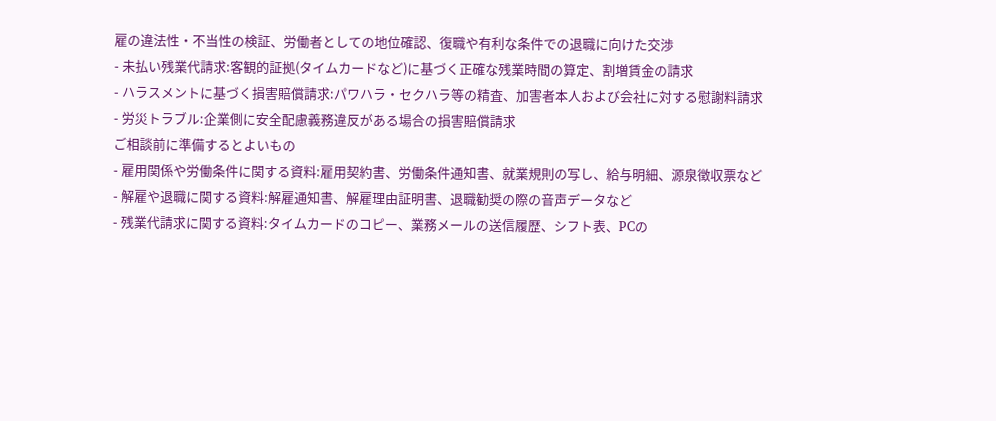雇の違法性・不当性の検証、労働者としての地位確認、復職や有利な条件での退職に向けた交渉
- 未払い残業代請求:客観的証拠(タイムカードなど)に基づく正確な残業時間の算定、割増賃金の請求
- ハラスメントに基づく損害賠償請求:パワハラ・セクハラ等の精査、加害者本人および会社に対する慰謝料請求
- 労災トラブル:企業側に安全配慮義務違反がある場合の損害賠償請求
ご相談前に準備するとよいもの
- 雇用関係や労働条件に関する資料:雇用契約書、労働条件通知書、就業規則の写し、給与明細、源泉徴収票など
- 解雇や退職に関する資料:解雇通知書、解雇理由証明書、退職勧奨の際の音声データなど
- 残業代請求に関する資料:タイムカードのコピー、業務メールの送信履歴、シフト表、PCの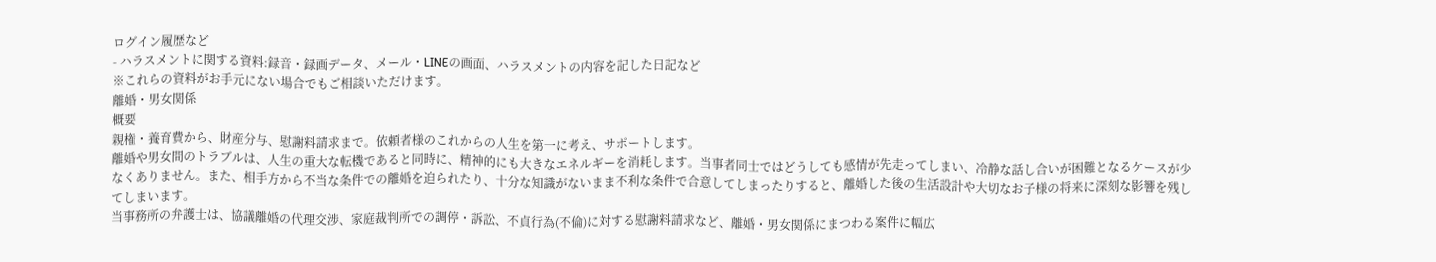ログイン履歴など
- ハラスメントに関する資料:録音・録画データ、メール・LINEの画面、ハラスメントの内容を記した日記など
※これらの資料がお手元にない場合でもご相談いただけます。
離婚・男女関係
概要
親権・養育費から、財産分与、慰謝料請求まで。依頼者様のこれからの人生を第一に考え、サポートします。
離婚や男女間のトラブルは、人生の重大な転機であると同時に、精神的にも大きなエネルギーを消耗します。当事者同士ではどうしても感情が先走ってしまい、冷静な話し合いが困難となるケースが少なくありません。また、相手方から不当な条件での離婚を迫られたり、十分な知識がないまま不利な条件で合意してしまったりすると、離婚した後の生活設計や大切なお子様の将来に深刻な影響を残してしまいます。
当事務所の弁護士は、協議離婚の代理交渉、家庭裁判所での調停・訴訟、不貞行為(不倫)に対する慰謝料請求など、離婚・男女関係にまつわる案件に幅広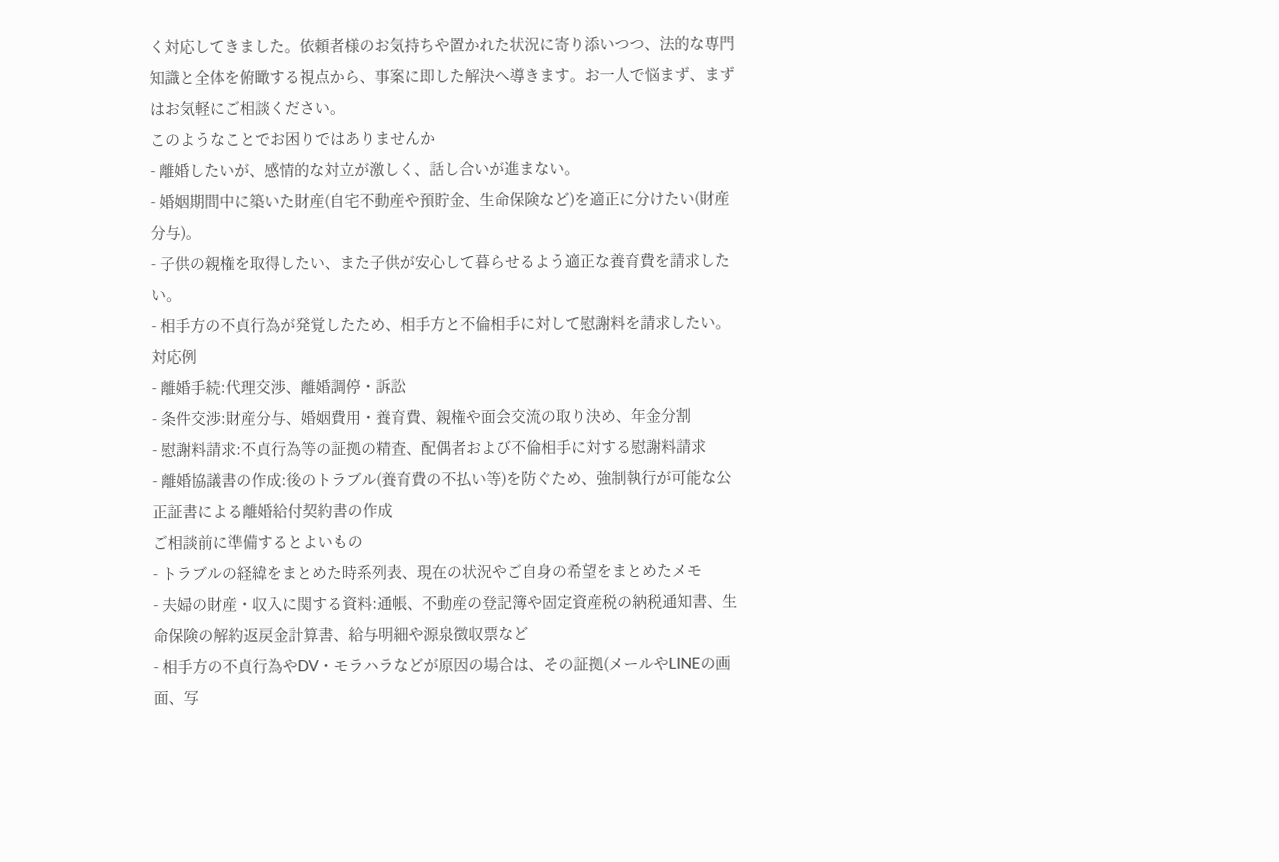く対応してきました。依頼者様のお気持ちや置かれた状況に寄り添いつつ、法的な専門知識と全体を俯瞰する視点から、事案に即した解決へ導きます。お一人で悩まず、まずはお気軽にご相談ください。
このようなことでお困りではありませんか
- 離婚したいが、感情的な対立が激しく、話し合いが進まない。
- 婚姻期間中に築いた財産(自宅不動産や預貯金、生命保険など)を適正に分けたい(財産分与)。
- 子供の親権を取得したい、また子供が安心して暮らせるよう適正な養育費を請求したい。
- 相手方の不貞行為が発覚したため、相手方と不倫相手に対して慰謝料を請求したい。
対応例
- 離婚手続:代理交渉、離婚調停・訴訟
- 条件交渉:財産分与、婚姻費用・養育費、親権や面会交流の取り決め、年金分割
- 慰謝料請求:不貞行為等の証拠の精査、配偶者および不倫相手に対する慰謝料請求
- 離婚協議書の作成:後のトラブル(養育費の不払い等)を防ぐため、強制執行が可能な公正証書による離婚給付契約書の作成
ご相談前に準備するとよいもの
- トラブルの経緯をまとめた時系列表、現在の状況やご自身の希望をまとめたメモ
- 夫婦の財産・収入に関する資料:通帳、不動産の登記簿や固定資産税の納税通知書、生命保険の解約返戻金計算書、給与明細や源泉徴収票など
- 相手方の不貞行為やDV・モラハラなどが原因の場合は、その証拠(メールやLINEの画面、写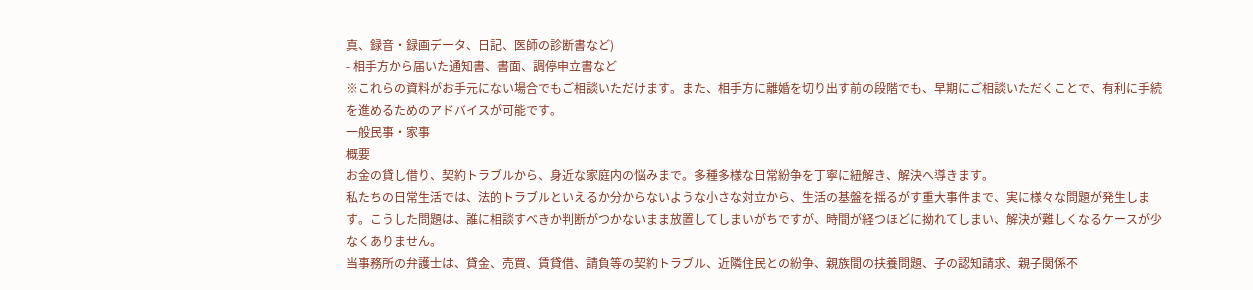真、録音・録画データ、日記、医師の診断書など)
- 相手方から届いた通知書、書面、調停申立書など
※これらの資料がお手元にない場合でもご相談いただけます。また、相手方に離婚を切り出す前の段階でも、早期にご相談いただくことで、有利に手続を進めるためのアドバイスが可能です。
一般民事・家事
概要
お金の貸し借り、契約トラブルから、身近な家庭内の悩みまで。多種多様な日常紛争を丁寧に紐解き、解決へ導きます。
私たちの日常生活では、法的トラブルといえるか分からないような小さな対立から、生活の基盤を揺るがす重大事件まで、実に様々な問題が発生します。こうした問題は、誰に相談すべきか判断がつかないまま放置してしまいがちですが、時間が経つほどに拗れてしまい、解決が難しくなるケースが少なくありません。
当事務所の弁護士は、貸金、売買、賃貸借、請負等の契約トラブル、近隣住民との紛争、親族間の扶養問題、子の認知請求、親子関係不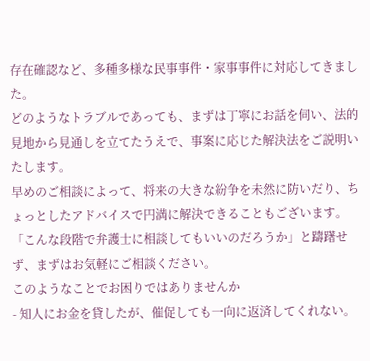存在確認など、多種多様な民事事件・家事事件に対応してきました。
どのようなトラブルであっても、まずは丁寧にお話を伺い、法的見地から見通しを立てたうえで、事案に応じた解決法をご説明いたします。
早めのご相談によって、将来の大きな紛争を未然に防いだり、ちょっとしたアドバイスで円満に解決できることもございます。「こんな段階で弁護士に相談してもいいのだろうか」と躊躇せず、まずはお気軽にご相談ください。
このようなことでお困りではありませんか
- 知人にお金を貸したが、催促しても一向に返済してくれない。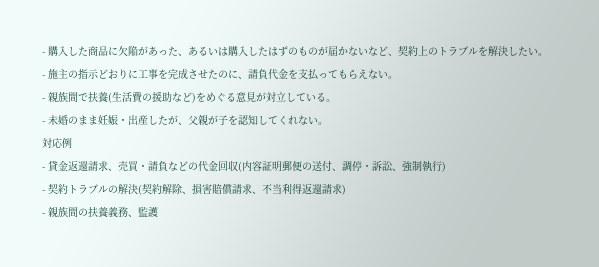- 購入した商品に欠陥があった、あるいは購入したはずのものが届かないなど、契約上のトラブルを解決したい。
- 施主の指示どおりに工事を完成させたのに、請負代金を支払ってもらえない。
- 親族間で扶養(生活費の援助など)をめぐる意見が対立している。
- 未婚のまま妊娠・出産したが、父親が子を認知してくれない。
対応例
- 貸金返還請求、売買・請負などの代金回収(内容証明郵便の送付、調停・訴訟、強制執行)
- 契約トラブルの解決(契約解除、損害賠償請求、不当利得返還請求)
- 親族間の扶養義務、監護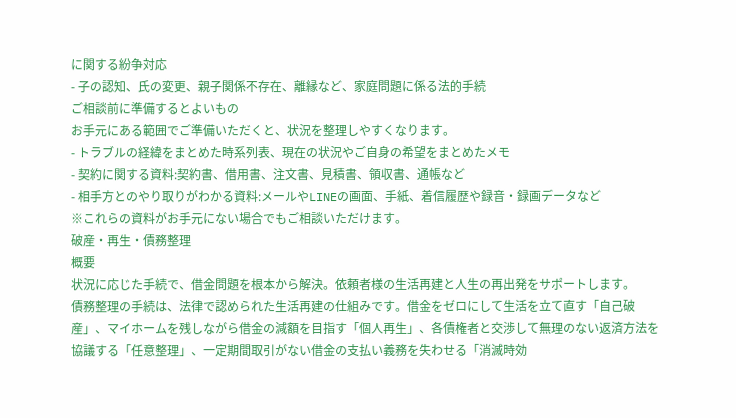に関する紛争対応
- 子の認知、氏の変更、親子関係不存在、離縁など、家庭問題に係る法的手続
ご相談前に準備するとよいもの
お手元にある範囲でご準備いただくと、状況を整理しやすくなります。
- トラブルの経緯をまとめた時系列表、現在の状況やご自身の希望をまとめたメモ
- 契約に関する資料:契約書、借用書、注文書、見積書、領収書、通帳など
- 相手方とのやり取りがわかる資料:メールやLINEの画面、手紙、着信履歴や録音・録画データなど
※これらの資料がお手元にない場合でもご相談いただけます。
破産・再生・債務整理
概要
状況に応じた手続で、借金問題を根本から解決。依頼者様の生活再建と人生の再出発をサポートします。
債務整理の手続は、法律で認められた生活再建の仕組みです。借金をゼロにして生活を立て直す「自己破産」、マイホームを残しながら借金の減額を目指す「個人再生」、各債権者と交渉して無理のない返済方法を協議する「任意整理」、一定期間取引がない借金の支払い義務を失わせる「消滅時効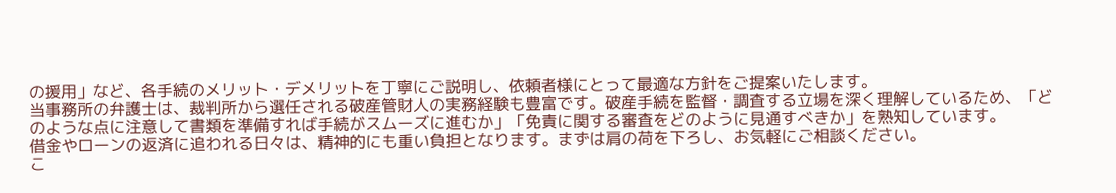の援用」など、各手続のメリット・デメリットを丁寧にご説明し、依頼者様にとって最適な方針をご提案いたします。
当事務所の弁護士は、裁判所から選任される破産管財人の実務経験も豊富です。破産手続を監督・調査する立場を深く理解しているため、「どのような点に注意して書類を準備すれば手続がスムーズに進むか」「免責に関する審査をどのように見通すべきか」を熟知しています。
借金やローンの返済に追われる日々は、精神的にも重い負担となります。まずは肩の荷を下ろし、お気軽にご相談ください。
こ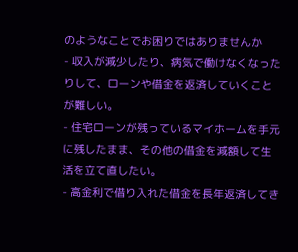のようなことでお困りではありませんか
- 収入が減少したり、病気で働けなくなったりして、ローンや借金を返済していくことが難しい。
- 住宅ローンが残っているマイホームを手元に残したまま、その他の借金を減額して生活を立て直したい。
- 高金利で借り入れた借金を長年返済してき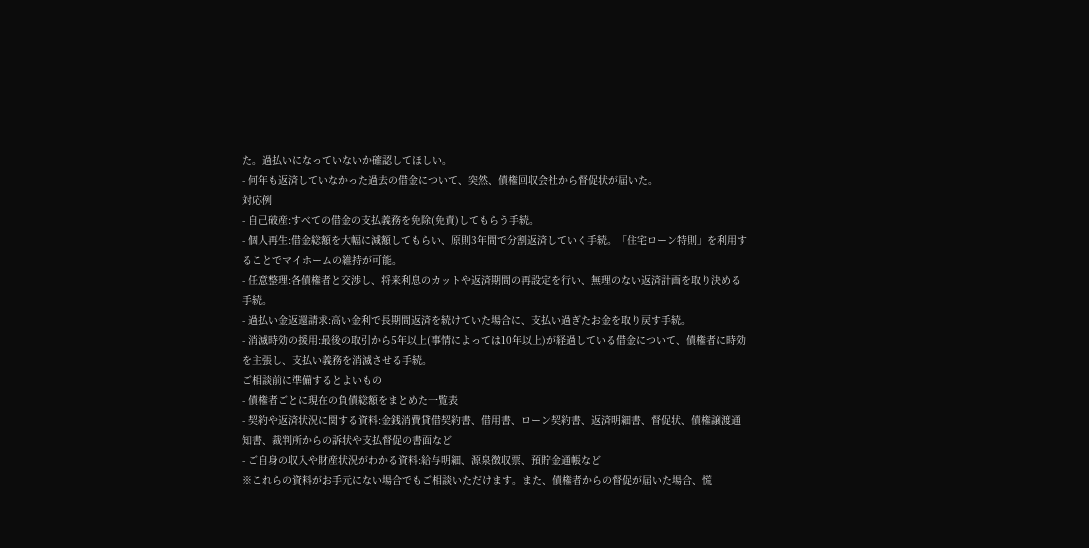た。過払いになっていないか確認してほしい。
- 何年も返済していなかった過去の借金について、突然、債権回収会社から督促状が届いた。
対応例
- 自己破産:すべての借金の支払義務を免除(免責)してもらう手続。
- 個人再生:借金総額を大幅に減額してもらい、原則3年間で分割返済していく手続。「住宅ローン特則」を利用することでマイホームの維持が可能。
- 任意整理:各債権者と交渉し、将来利息のカットや返済期間の再設定を行い、無理のない返済計画を取り決める手続。
- 過払い金返還請求:高い金利で長期間返済を続けていた場合に、支払い過ぎたお金を取り戻す手続。
- 消滅時効の援用:最後の取引から5年以上(事情によっては10年以上)が経過している借金について、債権者に時効を主張し、支払い義務を消滅させる手続。
ご相談前に準備するとよいもの
- 債権者ごとに現在の負債総額をまとめた一覧表
- 契約や返済状況に関する資料:金銭消費貸借契約書、借用書、ローン契約書、返済明細書、督促状、債権譲渡通知書、裁判所からの訴状や支払督促の書面など
- ご自身の収入や財産状況がわかる資料:給与明細、源泉徴収票、預貯金通帳など
※これらの資料がお手元にない場合でもご相談いただけます。また、債権者からの督促が届いた場合、慌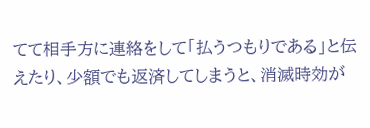てて相手方に連絡をして「払うつもりである」と伝えたり、少額でも返済してしまうと、消滅時効が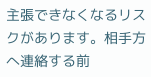主張できなくなるリスクがあります。相手方へ連絡する前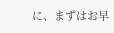に、まずはお早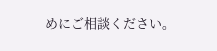めにご相談ください。